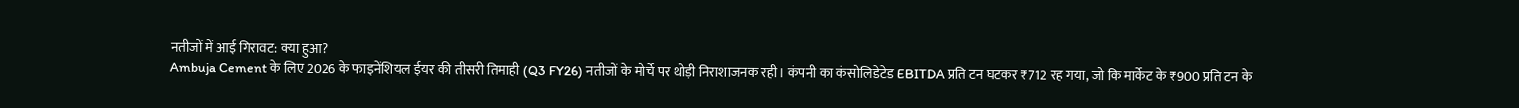नतीजों में आई गिरावट: क्या हुआ?
Ambuja Cement के लिए 2026 के फाइनेंशियल ईयर की तीसरी तिमाही (Q3 FY26) नतीजों के मोर्चे पर थोड़ी निराशाजनक रही। कंपनी का कंसोलिडेटेड EBITDA प्रति टन घटकर ₹712 रह गया, जो कि मार्केट के ₹900 प्रति टन के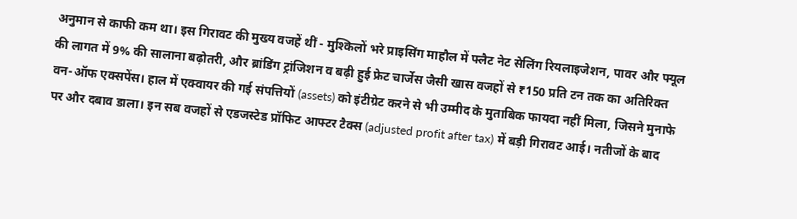अनुमान से काफी कम था। इस गिरावट की मुख्य वजहें थीं - मुश्किलों भरे प्राइसिंग माहौल में फ्लैट नेट सेलिंग रियलाइजेशन, पावर और फ्यूल की लागत में 9% की सालाना बढ़ोतरी, और ब्रांडिंग ट्रांजिशन व बढ़ी हुई फ्रेट चार्जेस जैसी खास वजहों से ₹150 प्रति टन तक का अतिरिक्त वन-ऑफ एक्सपेंस। हाल में एक्वायर की गई संपत्तियों (assets) को इंटीग्रेट करने से भी उम्मीद के मुताबिक फायदा नहीं मिला, जिसने मुनाफे पर और दबाव डाला। इन सब वजहों से एडजस्टेड प्रॉफिट आफ्टर टैक्स (adjusted profit after tax) में बड़ी गिरावट आई। नतीजों के बाद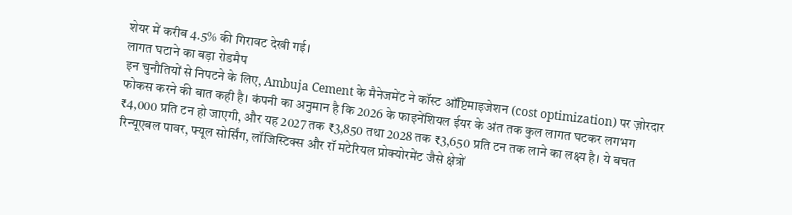शेयर में करीब 4.5% की गिरावट देखी गई।
लागत घटाने का बड़ा रोडमैप
इन चुनौतियों से निपटने के लिए, Ambuja Cement के मैनेजमेंट ने कॉस्ट ऑप्टिमाइजेशन (cost optimization) पर ज़ोरदार फोकस करने की बात कही है। कंपनी का अनुमान है कि 2026 के फाइनेंशियल ईयर के अंत तक कुल लागत घटकर लगभग ₹4,000 प्रति टन हो जाएगी, और यह 2027 तक ₹3,850 तथा 2028 तक ₹3,650 प्रति टन तक लाने का लक्ष्य है। ये बचत रिन्यूएबल पावर, फ्यूल सोर्सिंग, लॉजिस्टिक्स और रॉ मटेरियल प्रोक्योरमेंट जैसे क्षेत्रों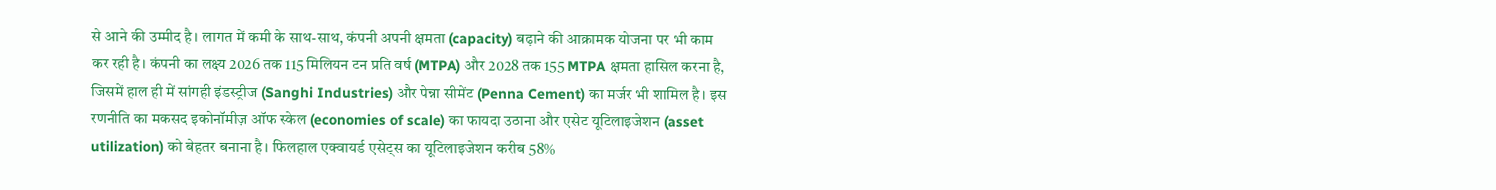से आने की उम्मीद है। लागत में कमी के साथ-साथ, कंपनी अपनी क्षमता (capacity) बढ़ाने की आक्रामक योजना पर भी काम कर रही है। कंपनी का लक्ष्य 2026 तक 115 मिलियन टन प्रति वर्ष (MTPA) और 2028 तक 155 MTPA क्षमता हासिल करना है, जिसमें हाल ही में सांगही इंडस्ट्रीज (Sanghi Industries) और पेन्ना सीमेंट (Penna Cement) का मर्जर भी शामिल है। इस रणनीति का मकसद इकोनॉमीज़ ऑफ स्केल (economies of scale) का फायदा उठाना और एसेट यूटिलाइजेशन (asset utilization) को बेहतर बनाना है। फिलहाल एक्वायर्ड एसेट्स का यूटिलाइजेशन करीब 58%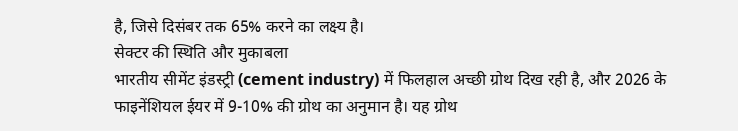है, जिसे दिसंबर तक 65% करने का लक्ष्य है।
सेक्टर की स्थिति और मुकाबला
भारतीय सीमेंट इंडस्ट्री (cement industry) में फिलहाल अच्छी ग्रोथ दिख रही है, और 2026 के फाइनेंशियल ईयर में 9-10% की ग्रोथ का अनुमान है। यह ग्रोथ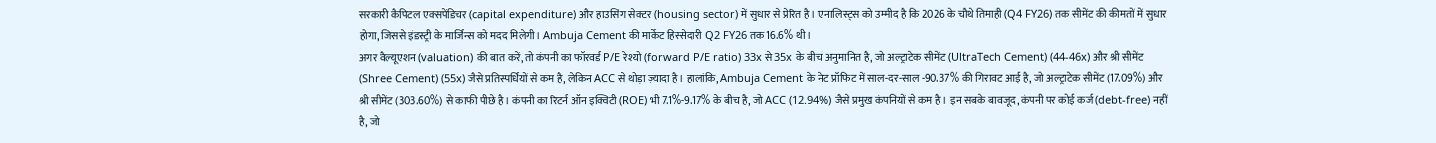सरकारी कैपिटल एक्सपेंडिचर (capital expenditure) और हाउसिंग सेक्टर (housing sector) में सुधार से प्रेरित है। एनालिस्ट्स को उम्मीद है कि 2026 के चौथे तिमाही (Q4 FY26) तक सीमेंट की कीमतों में सुधार होगा, जिससे इंडस्ट्री के मार्जिन्स को मदद मिलेगी। Ambuja Cement की मार्केट हिस्सेदारी Q2 FY26 तक 16.6% थी।
अगर वैल्यूएशन (valuation) की बात करें, तो कंपनी का फॉरवर्ड P/E रेश्यो (forward P/E ratio) 33x से 35x के बीच अनुमानित है, जो अल्ट्राटेक सीमेंट (UltraTech Cement) (44-46x) और श्री सीमेंट (Shree Cement) (55x) जैसे प्रतिस्पर्धियों से कम है, लेकिन ACC से थोड़ा ज़्यादा है। हालांकि, Ambuja Cement के नेट प्रॉफिट में साल-दर-साल -90.37% की गिरावट आई है, जो अल्ट्राटेक सीमेंट (17.09%) और श्री सीमेंट (303.60%) से काफी पीछे है। कंपनी का रिटर्न ऑन इक्विटी (ROE) भी 7.1%-9.17% के बीच है, जो ACC (12.94%) जैसे प्रमुख कंपनियों से कम है। इन सबके बावजूद, कंपनी पर कोई कर्ज (debt-free) नहीं है, जो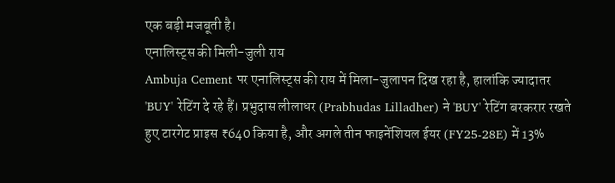एक बड़ी मजबूती है।
एनालिस्ट्स की मिली-जुली राय
Ambuja Cement पर एनालिस्ट्स की राय में मिला-जुलापन दिख रहा है, हालांकि ज्यादातर 'BUY' रेटिंग दे रहे हैं। प्रभुदास लीलाधर (Prabhudas Lilladher) ने 'BUY' रेटिंग बरकरार रखते हुए टारगेट प्राइस ₹640 किया है, और अगले तीन फाइनेंशियल ईयर (FY25-28E) में 13%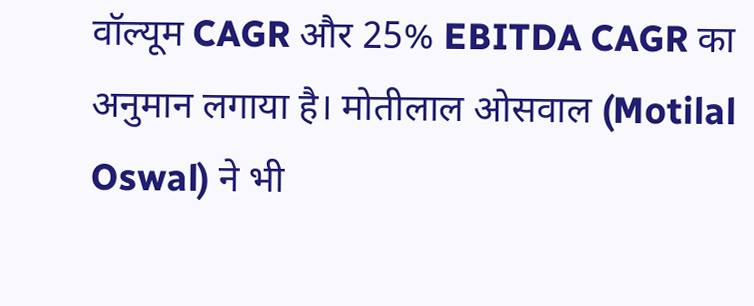वॉल्यूम CAGR और 25% EBITDA CAGR का अनुमान लगाया है। मोतीलाल ओसवाल (Motilal Oswal) ने भी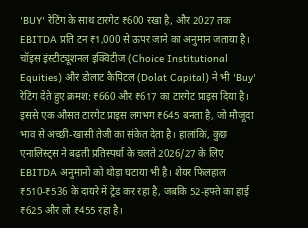'BUY' रेटिंग के साथ टारगेट ₹600 रखा है, और 2027 तक EBITDA प्रति टन ₹1,000 से ऊपर जाने का अनुमान जताया है। चॉइस इंस्टीट्यूशनल इक्विटीज (Choice Institutional Equities) और डोलाट कैपिटल (Dolat Capital) ने भी 'Buy' रेटिंग देते हुए क्रमश: ₹660 और ₹617 का टारगेट प्राइस दिया है। इससे एक औसत टारगेट प्राइस लगभग ₹645 बनता है, जो मौजूदा भाव से अच्छी-खासी तेजी का संकेत देता है। हालांकि, कुछ एनालिस्ट्स ने बढ़ती प्रतिस्पर्धा के चलते 2026/27 के लिए EBITDA अनुमानों को थोड़ा घटाया भी है। शेयर फिलहाल ₹510-₹536 के दायरे में ट्रेड कर रहा है, जबकि 52-हफ्ते का हाई ₹625 और लो ₹455 रहा है।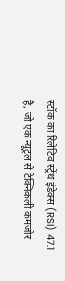स्टॉक का रिलेटिव स्ट्रेंथ इंडेक्स (RSI) 47.1 है, जो एक न्यूट्रल से टेक्निकली कमजोर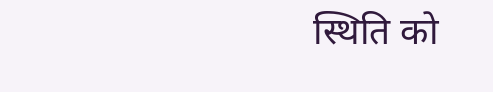स्थिति को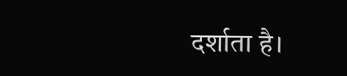दर्शाता है।